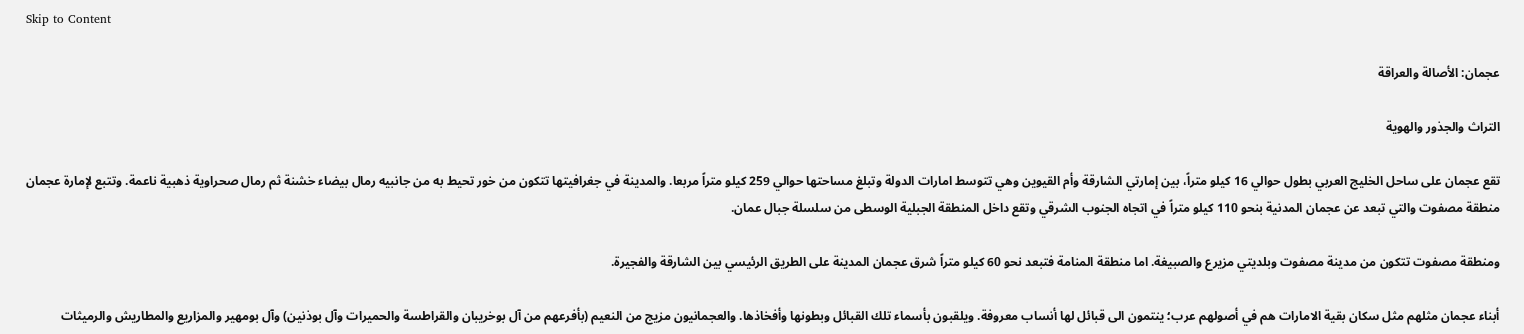Skip to Content

عجمان: الأصالة والعراقة

التراث والجذور والهوية

تقع عجمان على ساحل الخليج العربي بطول حوالي 16 كيلو متراً، بين إمارتي الشارقة وأم القيوين وهي تتوسط امارات الدولة وتبلغ مساحتها حوالي 259 كيلو متراً مربعا. والمدينة في جغرافيتها تتكون من خور تحيط به من جانبيه رمال بيضاء خشنة ثم رمال صحراوية ذهبية ناعمة. وتتبع لإمارة عجمان منطقة مصفوت والتي تبعد عن عجمان المدنية بنحو 110 كيلو متراً في اتجاه الجنوب الشرقي وتقع داخل المنطقة الجبلية الوسطى من سلسلة جبال عمان.

ومنطقة مصفوت تتكون من مدينة مصفوت وبلديتي مزيرع والصبيغة. اما منطقة المنامة فتبعد نحو 60 كيلو متراً شرق عجمان المدينة على الطريق الرئيسي بين الشارقة والفجيرة.

أبناء عجمان مثلهم مثل سكان بقية الامارات هم في أصولهم عرب؛ ينتمون الى قبائل لها أنساب معروفة. ويلقبون بأسماء تلك القبائل وبطونها وأفخاذها. والعجمانيون مزيج من النعيم (بأفرعهم من آل بوخريبان والقراطسة والحميرات وآل بوذنين) وآل بومهير والمزاريع والمطاريش والرميثات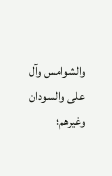والشوامس وآل على والسودان وغيرهم؛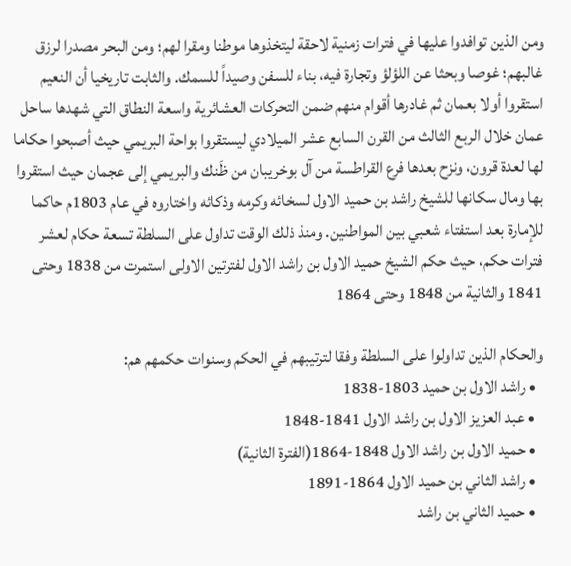ومن الذين توافدوا عليها في فترات زمنية لاحقة ليتخذوها موطنا ومقرا لهم؛ ومن البحر مصدرا لرزق غالبهم؛ غوصا وبحثا عن اللؤلؤ وتجارة فيه، بناء للسفن وصيداً للسمك. والثابت تاريخيا أن النعيم استقروا أولا بعمان ثم غادرها أقوام منهم ضمن التحركات العشائرية واسعة النطاق التي شهدها ساحل عمان خلال الربع الثالث من القرن السابع عشر الميلادي ليستقروا بواحة البريمي حيث أصبحوا حكاما لها لعدة قرون، ونزح بعدها فرع القراطسة من آل بوخريبان من ظَنك والبريمي إلى عجمان حيث استقروا بها ومال سكانها للشيخ راشد بن حميد الاول لسخائه وكرمه وذكائه واختاروه في عام 1803م حاكما للإمارة بعد استفتاء شعبي بين المواطنين. ومنذ ذلك الوقت تداول على السلطة تسعة حكام لعشر فترات حكم، حيث حكم الشيخ حميد الاول بن راشد الاول لفترتين الاولى استمرت من 1838 وحتى 1841 والثانية من 1848 وحتى 1864

والحكام الذين تداولوا على السلطة وفقا لترتيبهم في الحكم وسنوات حكمهم هم:
  • راشد الاول بن حميد 1803-1838
  • عبد العزيز الاول بن راشد الاول 1841-1848
  • حميد الاول بن راشد الاول 1848-1864(الفترة الثانية)
  • راشد الثاني بن حميد الاول 1864-1891
  • حميد الثاني بن راشد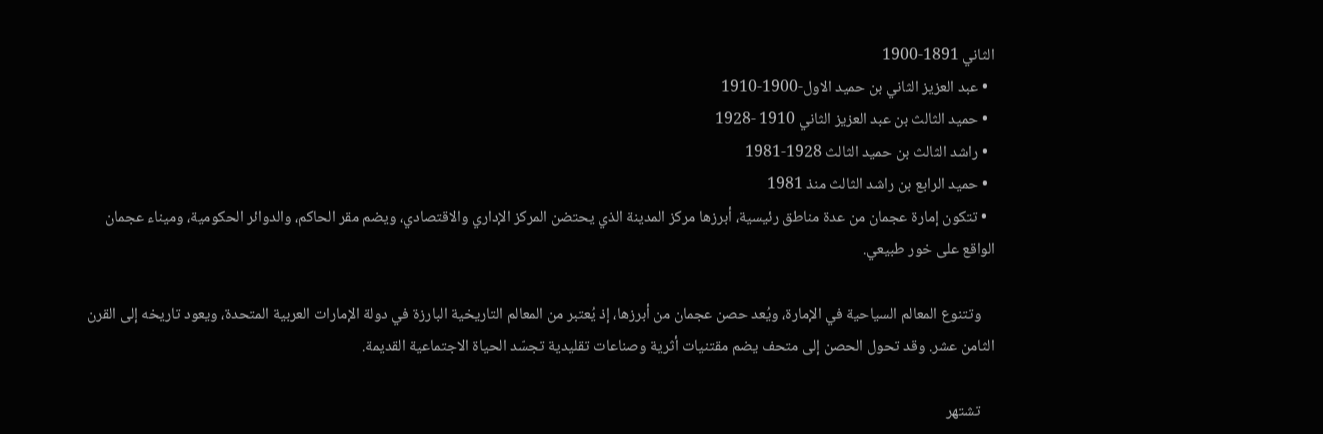الثاني 1891-1900
  • عبد العزيز الثاني بن حميد الاول-1900-1910
  • حميد الثالث بن عبد العزيز الثاني 1910 -1928
  • راشد الثالث بن حميد الثالث 1928-1981
  • حميد الرابع بن راشد الثالث منذ 1981
  • تتكون إمارة عجمان من عدة مناطق رئيسية، أبرزها مركز المدينة الذي يحتضن المركز الإداري والاقتصادي، ويضم مقر الحاكم، والدوائر الحكومية، وميناء عجمان الواقع على خور طبيعي.

    وتتنوع المعالم السياحية في الإمارة، ويُعد حصن عجمان من أبرزها، إذ يُعتبر من المعالم التاريخية البارزة في دولة الإمارات العربية المتحدة، ويعود تاريخه إلى القرن الثامن عشر. وقد تحول الحصن إلى متحف يضم مقتنيات أثرية وصناعات تقليدية تجسّد الحياة الاجتماعية القديمة.

    تشتهر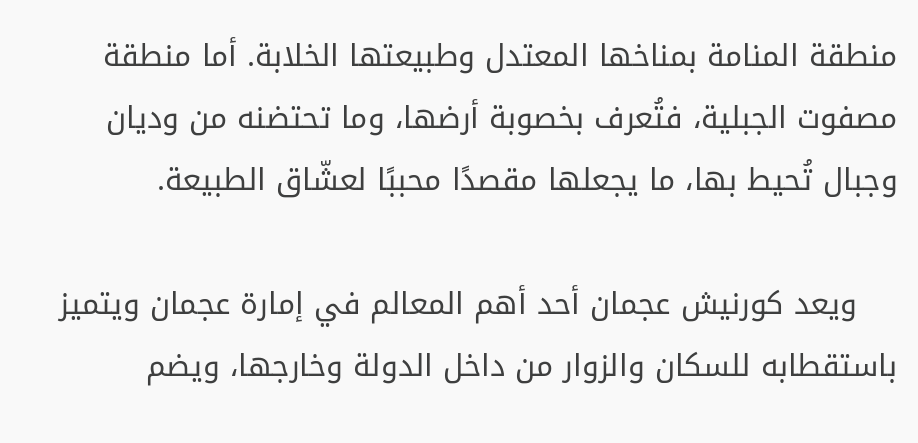منطقة المنامة بمناخها المعتدل وطبيعتها الخلابة. أما منطقة مصفوت الجبلية، فتُعرف بخصوبة أرضها، وما تحتضنه من وديان وجبال تُحيط بها، ما يجعلها مقصدًا محببًا لعشّاق الطبيعة.

    ويعد كورنيش عجمان أحد أهم المعالم في إمارة عجمان ويتميز باستقطابه للسكان والزوار من داخل الدولة وخارجها، ويضم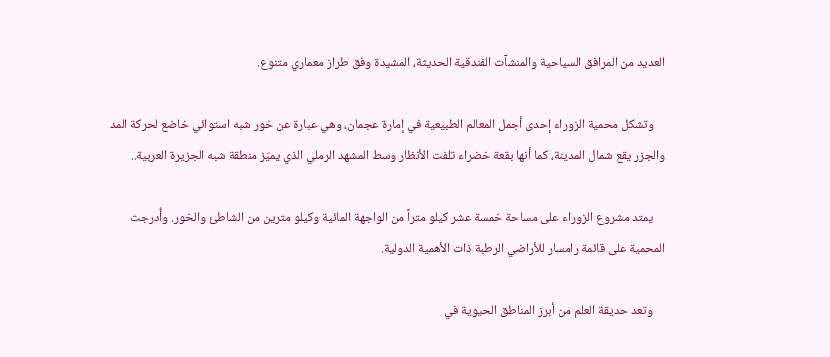العديد من المرافق السياحية والمنشآت الفندقية الحديثة، المشيدة وفق طراز معماري متنوع.

    وتشكل محمية الزوراء إحدى أجمل المعالم الطبيعية في إمارة عجمان، وهي عبارة عن خور شبه استوائي خاضع لحركة المد والجزر يقع شمال المدينة، كما أنها بقعة خضراء تلفت الأنظار وسط المشهد الرملي الذي يميّز منطقة شبه الجزيرة العربية..

    يمتد مشروع الزوراء على مساحة خمسة عشر كيلو متراً من الواجهة المائية وكيلو مترين من الشاطئ والخور. وأُدرجت المحمية على قائمة رامسار للأراضي الرطبة ذات الأهمية الدولية.

    وتعد حديقة العلم من أبرز المناطق الحيوية في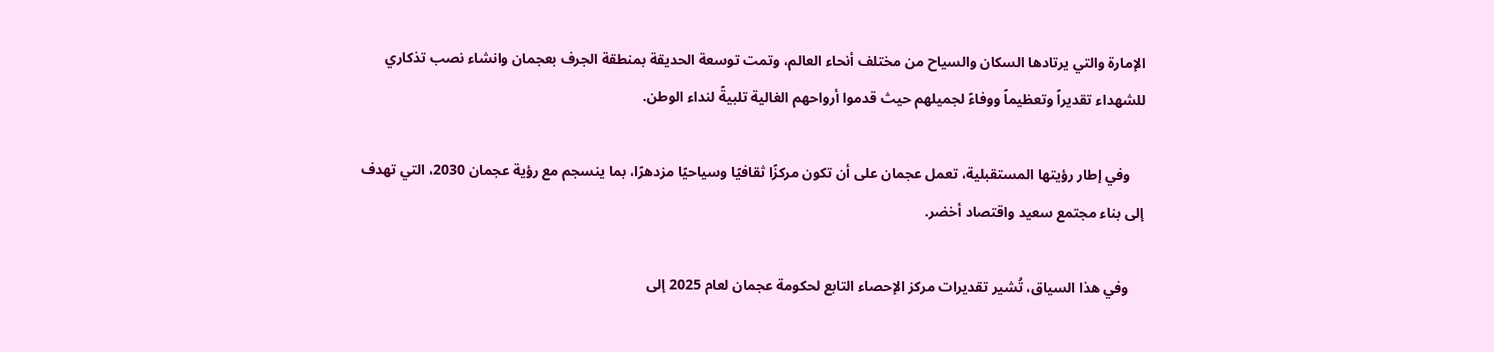الإمارة والتي يرتادها السكان والسياح من مختلف أنحاء العالم، وتمت توسعة الحديقة بمنطقة الجرف بعجمان وانشاء نصب تذكاري للشهداء تقديراً وتعظيماً ووفاءً لجميلهم حيث قدموا أرواحهم الغالية تلبيةً لنداء الوطن.

    وفي إطار رؤيتها المستقبلية، تعمل عجمان على أن تكون مركزًا ثقافيًا وسياحيًا مزدهرًا، بما ينسجم مع رؤية عجمان 2030، التي تهدف إلى بناء مجتمع سعيد واقتصاد أخضر.

    وفي هذا السياق، تُشير تقديرات مركز الإحصاء التابع لحكومة عجمان لعام 2025 إلى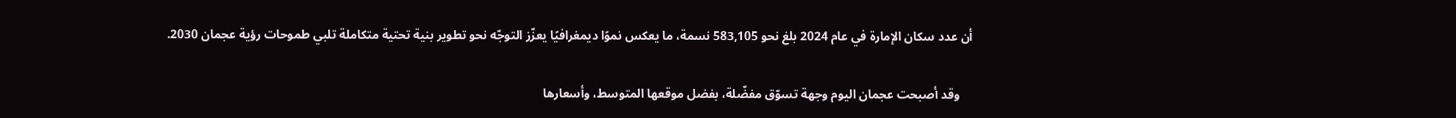أن عدد سكان الإمارة في عام 2024 بلغ نحو 583,105 نسمة، ما يعكس نموًا ديمغرافيًا يعزّز التوجّه نحو تطوير بنية تحتية متكاملة تلبي طموحات رؤية عجمان 2030.

    وقد أصبحت عجمان اليوم وجهة تسوّق مفضّلة، بفضل موقعها المتوسط، وأسعارها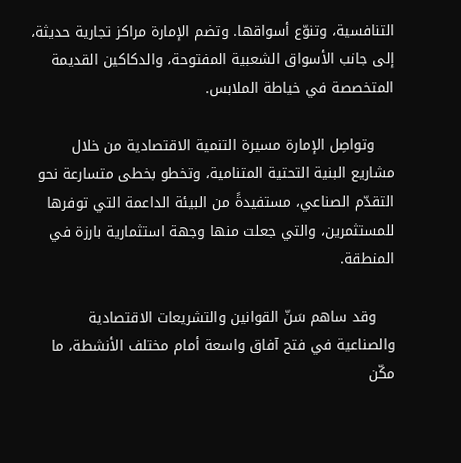التنافسية، وتنوّع أسواقها. وتضم الإمارة مراكز تجارية حديثة، إلى جانب الأسواق الشعبية المفتوحة، والدكاكين القديمة المتخصصة في خياطة الملابس.

    وتواصِل الإمارة مسيرة التنمية الاقتصادية من خلال مشاريع البنية التحتية المتنامية، وتخطو بخطى متسارعة نحو التقدّم الصناعي، مستفيدةً من البيئة الداعمة التي توفرها للمستثمرين، والتي جعلت منها وجهة استثمارية بارزة في المنطقة.

    وقد ساهم سَنّ القوانين والتشريعات الاقتصادية والصناعية في فتح آفاق واسعة أمام مختلف الأنشطة، ما مكّن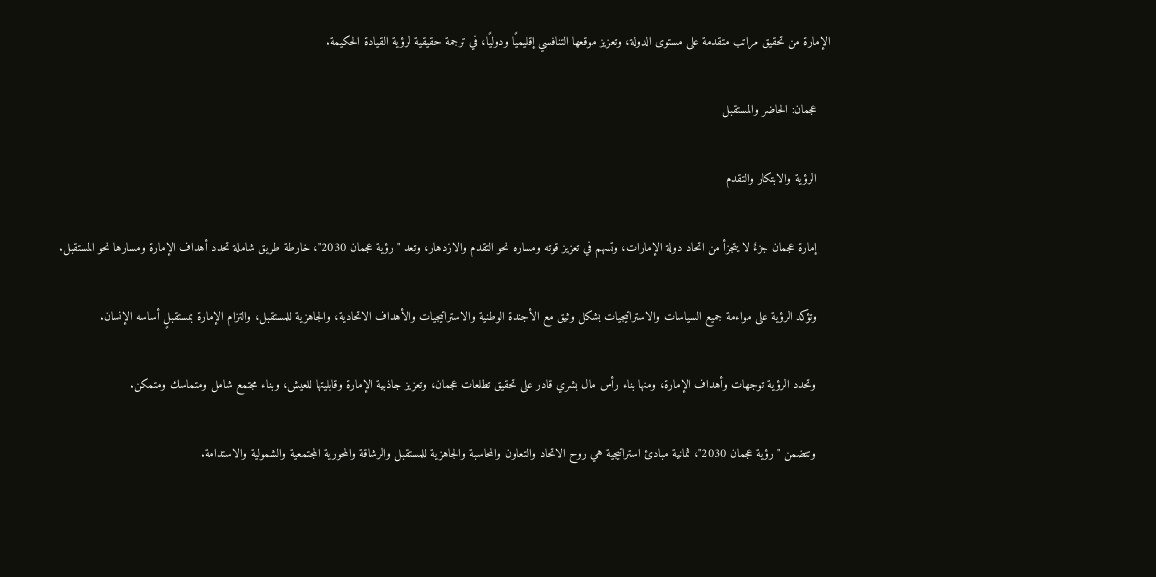الإمارة من تحقيق مراتب متقدمة على مستوى الدولة، وتعزيز موقعها التنافسي إقليميًا ودوليًا، في ترجمة حقيقية لرؤية القيادة الحكيمة.

    عجمان: الحاضر والمستقبل

    الرؤية والابتكار والتقدم

    إمارة عجمان جزءٌ لا يتجزأ من اتحاد دولة الإمارات، وتسهم في تعزيز قوته ومساره نحو التقدم والازدهار، وتعد "رؤية عجمان 2030"، خارطة طريق شاملة تحدد أهداف الإمارة ومسارها نحو المستقبل.

    وتؤكد الرؤية على مواءمة جميع السياسات والاستراتيجيات بشكل وثيق مع الأجندة الوطنية والاستراتيجيات والأهداف الاتحادية، والجاهزية للمستقبل، والتزام الإمارة بمستقبلٍ أساسه الإنسان.

    وتحدد الرؤية توجهات وأهداف الإمارة، ومنها بناء رأس مال بشري قادر على تحقيق تطلعات عجمان، وتعزيز جاذبية الإمارة وقابليتها للعيش، وبناء مجتمع شامل ومتماسك ومتمكن.

    وتتضمن "رؤية عجمان 2030"، ثمانية مبادئ استراتيجية هي روح الاتحاد والتعاون والمحاسبة والجاهزية للمستقبل والرشاقة والمحورية المجتمعية والشمولية والاستدامة.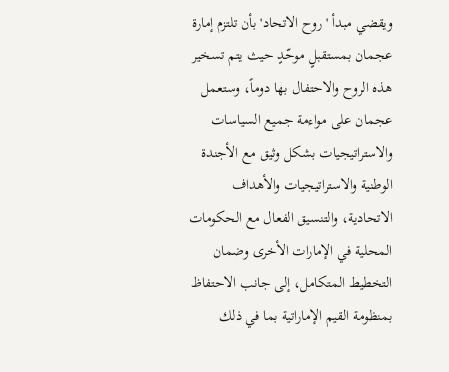ويقضي مبدأ 'روح الاتحاد' بأن تلتزم إمارة عجمان بمستقبلٍ موحّدٍ حيث يتم تسخير هذه الروح والاحتفال بها دوماً، وستعمل عجمان على مواءمة جميع السياسات والاستراتيجيات بشكل وثيق مع الأجندة الوطنية والاستراتيجيات والأهداف الاتحادية، والتنسيق الفعال مع الحكومات المحلية في الإمارات الأخرى وضمان التخطيط المتكامل، إلى جانب الاحتفاظ بمنظومة القيم الإماراتية بما في ذلك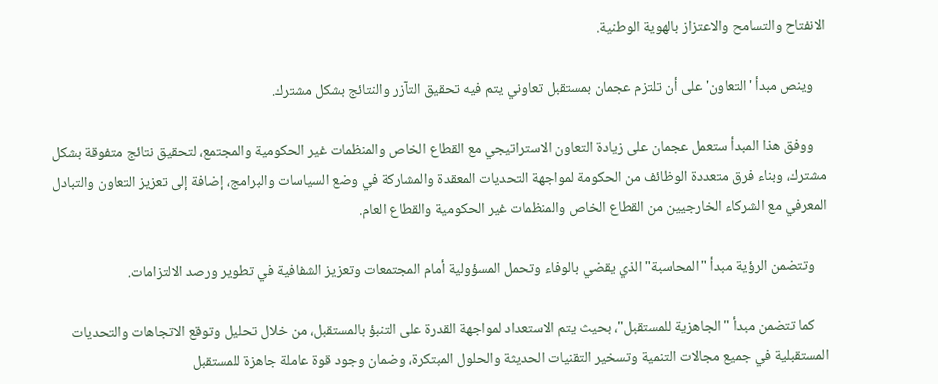الانفتاح والتسامح والاعتزاز بالهوية الوطنية.

    وينص مبدأ 'التعاون' على أن تلتزم عجمان بمستقبل تعاوني يتم فيه تحقيق التآزر والنتائج بشكل مشترك.

    ووفق هذا المبدأ ستعمل عجمان على زيادة التعاون الاستراتيجي مع القطاع الخاص والمنظمات غير الحكومية والمجتمع، لتحقيق نتائج متفوقة بشكل مشترك، وبناء فرق متعددة الوظائف من الحكومة لمواجهة التحديات المعقدة والمشاركة في وضع السياسات والبرامج، إضافة إلى تعزيز التعاون والتبادل المعرفي مع الشركاء الخارجيين من القطاع الخاص والمنظمات غير الحكومية والقطاع العام.

    وتتضمن الرؤية مبدأ "المحاسبة" الذي يقضي بالوفاء وتحمل المسؤولية أمام المجتمعات وتعزيز الشفافية في تطوير ورصد الالتزامات.

    كما تتضمن مبدأ "الجاهزية للمستقبل"، بحيث يتم الاستعداد لمواجهة القدرة على التنبؤ بالمستقبل، من خلال تحليل وتوقع الاتجاهات والتحديات المستقبلية في جميع مجالات التنمية وتسخير التقنيات الحديثة والحلول المبتكرة، وضمان وجود قوة عاملة جاهزة للمستقبل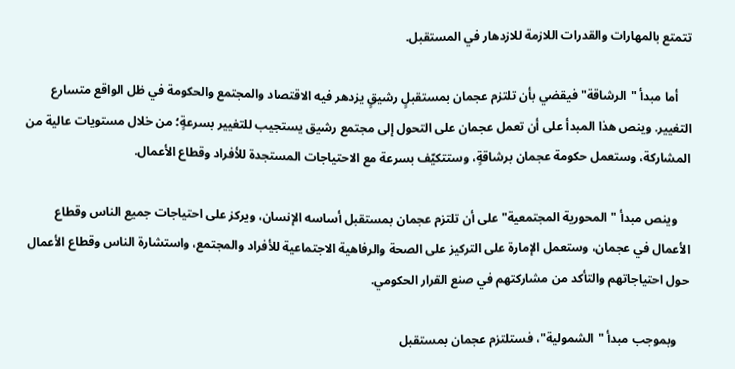تتمتع بالمهارات والقدرات اللازمة للازدهار في المستقبل.

    أما مبدأ "الرشاقة" فيقضي بأن تلتزم عجمان بمستقبلٍ رشيقٍ يزدهر فيه الاقتصاد والمجتمع والحكومة في ظل الواقع متسارع التغيير. وينص هذا المبدأ على أن تعمل عجمان على التحول إلى مجتمع رشيق يستجيب للتغيير بسرعةٍ؛ من خلال مستويات عالية من المشاركة، وستعمل حكومة عجمان برشاقةٍ، وستتكيّف بسرعة مع الاحتياجات المستجدة للأفراد وقطاع الأعمال.

    وينص مبدأ "المحورية المجتمعية" على أن تلتزم عجمان بمستقبل أساسه الإنسان، ويركز على احتياجات جميع الناس وقطاع الأعمال في عجمان، وستعمل الإمارة على التركيز على الصحة والرفاهية الاجتماعية للأفراد والمجتمع، واستشارة الناس وقطاع الأعمال حول احتياجاتهم والتأكد من مشاركتهم في صنع القرار الحكومي.

    وبموجب مبدأ "الشمولية"، فستلتزم عجمان بمستقبل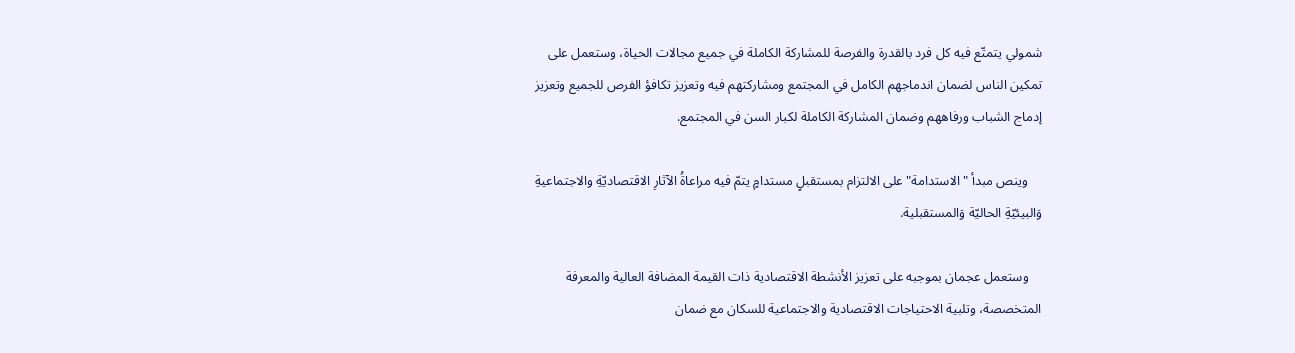شمولي يتمتّع فيه كل فرد بالقدرة والفرصة للمشاركة الكاملة في جميع مجالات الحياة، وستعمل على تمكين الناس لضمان اندماجهم الكامل في المجتمع ومشاركتهم فيه وتعزيز تكافؤ الفرص للجميع وتعزيز إدماج الشباب ورفاههم وضمان المشاركة الكاملة لكبار السن في المجتمع.

    وينص مبدأ "الاستدامة" على الالتزام بمستقبلٍ مستدامٍ يتمّ فيه مراعاةُ الآثارِ الاقتصاديّةِ والاجتماعيةِ وَالبيئيّةِ الحاليّة وَالمستقبلية.

    وستعمل عجمان بموجبه على تعزيز الأنشطة الاقتصادية ذات القيمة المضافة العالية والمعرفة المتخصصة، وتلبية الاحتياجات الاقتصادية والاجتماعية للسكان مع ضمان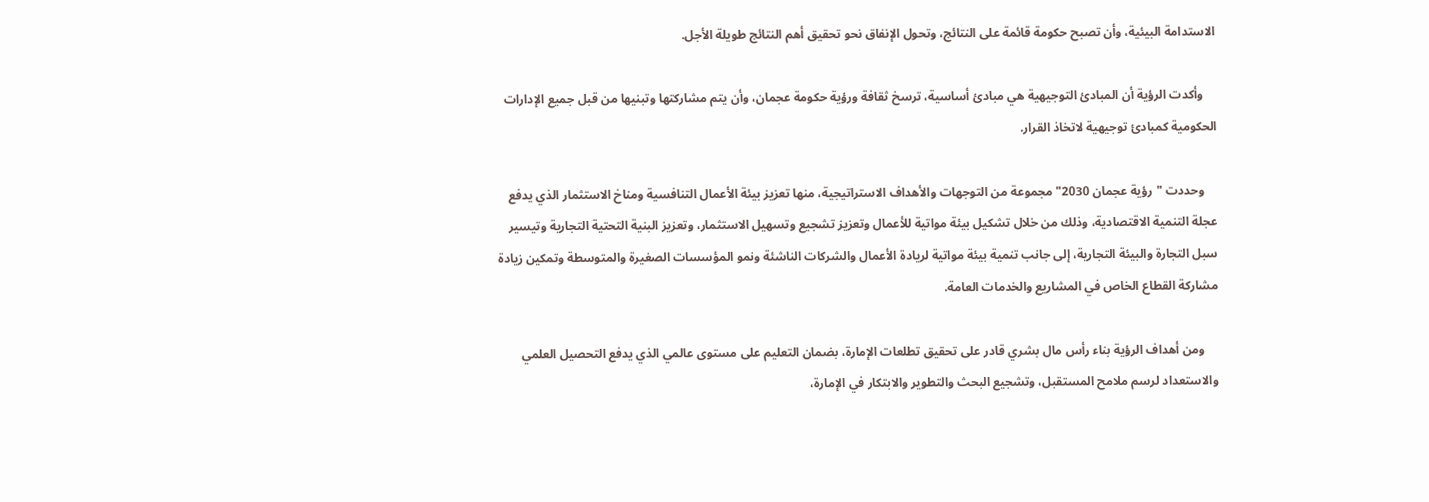الاستدامة البيئية، وأن تصبح حكومة قائمة على النتائج، وتحول الإنفاق نحو تحقيق أهم النتائج طويلة الأجل.

    وأكدت الرؤية أن المبادئ التوجيهية هي مبادئ أساسية، ترسخ ثقافة ورؤية حكومة عجمان، وأن يتم مشاركتها وتبنيها من قبل جميع الإدارات الحكومية كمبادئ توجيهية لاتخاذ القرار.

    وحددت "رؤية عجمان 2030" مجموعة من التوجهات والأهداف الاستراتيجية، منها تعزيز بيئة الأعمال التنافسية ومناخ الاستثمار الذي يدفع عجلة التنمية الاقتصادية، وذلك من خلال تشكيل بيئة مواتية للأعمال وتعزيز تشجيع وتسهيل الاستثمار، وتعزيز البنية التحتية التجارية وتيسير سبل التجارة والبيئة التجارية، إلى جانب تنمية بيئة مواتية لريادة الأعمال والشركات الناشئة ونمو المؤسسات الصغيرة والمتوسطة وتمكين زيادة مشاركة القطاع الخاص في المشاريع والخدمات العامة.

    ومن أهداف الرؤية بناء رأس مال بشري قادر على تحقيق تطلعات الإمارة، بضمان التعليم على مستوى عالمي الذي يدفع التحصيل العلمي والاستعداد لرسم ملامح المستقبل، وتشجيع البحث والتطوير والابتكار في الإمارة،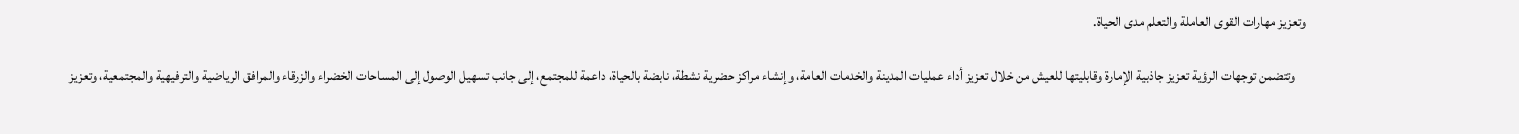وتعزيز مهارات القوى العاملة والتعلم مدى الحياة.

    وتتضمن توجهات الرؤية تعزيز جاذبية الإمارة وقابليتها للعيش من خلال تعزيز أداء عمليات المدينة والخدمات العامة، وإنشاء مراكز حضرية نشطة، نابضة بالحياة، داعمة للمجتمع، إلى جانب تسهيل الوصول إلى المساحات الخضراء والزرقاء والمرافق الرياضية والترفيهية والمجتمعية، وتعزيز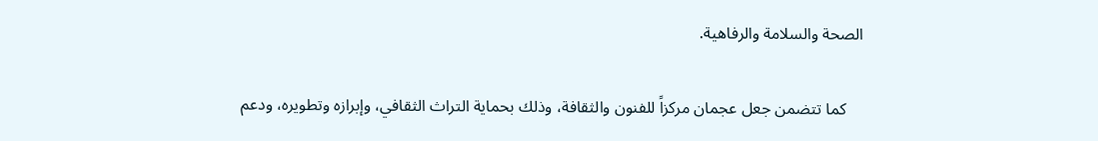الصحة والسلامة والرفاهية.

    كما تتضمن جعل عجمان مركزاً للفنون والثقافة، وذلك بحماية التراث الثقافي، وإبرازه وتطويره، ودعم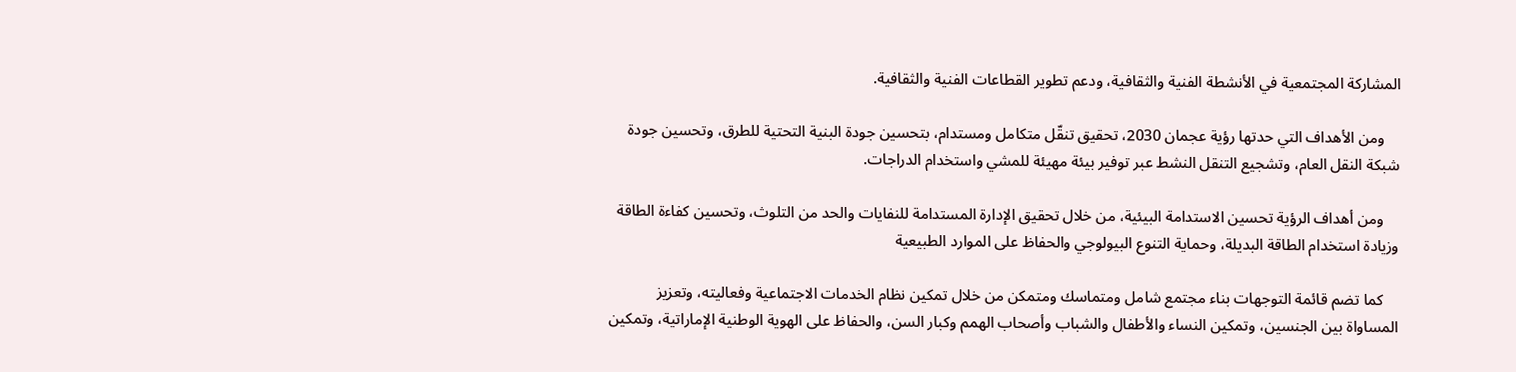المشاركة المجتمعية في الأنشطة الفنية والثقافية، ودعم تطوير القطاعات الفنية والثقافية.

    ومن الأهداف التي حدتها رؤية عجمان 2030، تحقيق تنقّل متكامل ومستدام، بتحسين جودة البنية التحتية للطرق، وتحسين جودة شبكة النقل العام، وتشجيع التنقل النشط عبر توفير بيئة مهيئة للمشي واستخدام الدراجات.

    ومن أهداف الرؤية تحسين الاستدامة البيئية، من خلال تحقيق الإدارة المستدامة للنفايات والحد من التلوث، وتحسين كفاءة الطاقة وزيادة استخدام الطاقة البديلة، وحماية التنوع البيولوجي والحفاظ على الموارد الطبيعية

    كما تضم قائمة التوجهات بناء مجتمع شامل ومتماسك ومتمكن من خلال تمكين نظام الخدمات الاجتماعية وفعاليته، وتعزيز المساواة بين الجنسين، وتمكين النساء والأطفال والشباب وأصحاب الهمم وكبار السن، والحفاظ على الهوية الوطنية الإماراتية، وتمكين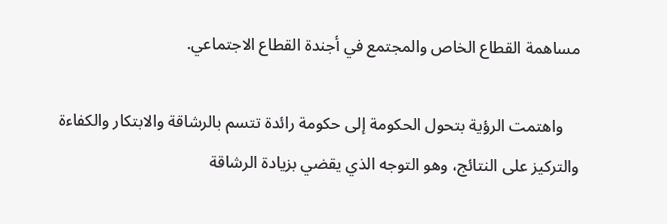مساهمة القطاع الخاص والمجتمع في أجندة القطاع الاجتماعي.

    واهتمت الرؤية بتحول الحكومة إلى حكومة رائدة تتسم بالرشاقة والابتكار والكفاءة والتركيز على النتائج، وهو التوجه الذي يقضي بزيادة الرشاقة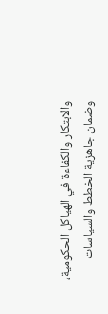والابتكار والكفاءة في الهياكل الحكومية، وضمان جاهزية الخطط والسياسات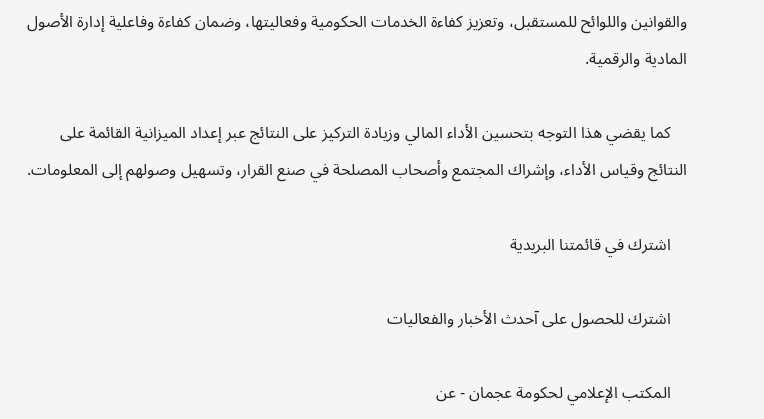والقوانين واللوائح للمستقبل، وتعزيز كفاءة الخدمات الحكومية وفعاليتها، وضمان كفاءة وفاعلية إدارة الأصول المادية والرقمية.

    كما يقضي هذا التوجه بتحسين الأداء المالي وزيادة التركيز على النتائج عبر إعداد الميزانية القائمة على النتائج وقياس الأداء، وإشراك المجتمع وأصحاب المصلحة في صنع القرار، وتسهيل وصولهم إلى المعلومات.

    اشترك في قائمتنا البريدية

    اشترك للحصول على آحدث الأخبار والفعاليات

    المكتب الإعلامي لحكومة عجمان - عن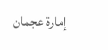إمارة عجمان